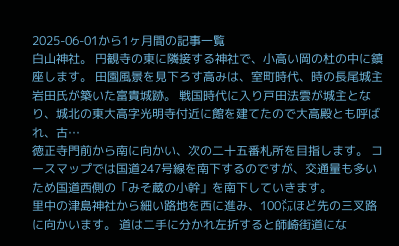2025-06-01から1ヶ月間の記事一覧
白山神社。 円観寺の東に隣接する神社で、小高い岡の杜の中に鎮座します。 田園風景を見下ろす高みは、室町時代、時の長尾城主岩田氏が築いた富貴城跡。 戦国時代に入り戸田法雲が城主となり、城北の東大高字光明寺付近に館を建てたので大高殿とも呼ばれ、古…
徳正寺門前から南に向かい、次の二十五番札所を目指します。 コースマップでは国道247号線を南下するのですが、交通量も多いため国道西側の「みそ蔵の小幹」を南下していきます。
里中の津島神社から細い路地を西に進み、100㍍ほど先の三叉路に向かいます。 道は二手に分かれ左折すると師崎街道にな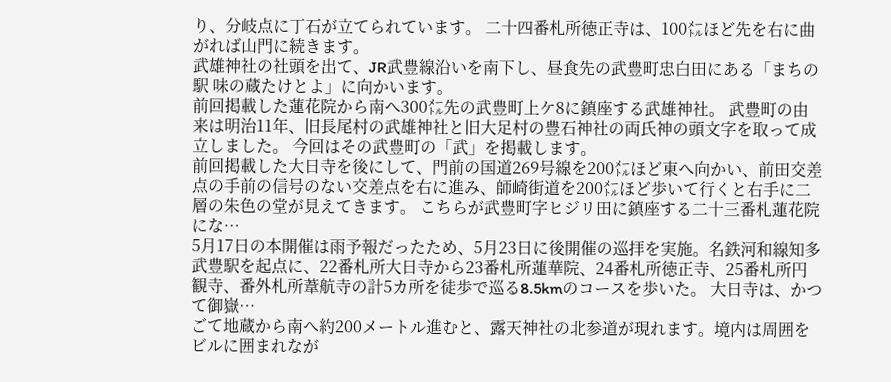り、分岐点に丁石が立てられています。 二十四番札所徳正寺は、100㍍ほど先を右に曲がれば山門に続きます。
武雄神社の社頭を出て、JR武豊線沿いを南下し、昼食先の武豊町忠白田にある「まちの駅 味の蔵たけとよ」に向かいます。
前回掲載した蓮花院から南へ300㍍先の武豊町上ケ8に鎮座する武雄神社。 武豊町の由来は明治11年、旧長尾村の武雄神社と旧大足村の豊石神社の両氏神の頭文字を取って成立しました。 今回はその武豊町の「武」を掲載します。
前回掲載した大日寺を後にして、門前の国道269号線を200㍍ほど東へ向かい、前田交差点の手前の信号のない交差点を右に進み、師崎街道を200㍍ほど歩いて行くと右手に二層の朱色の堂が見えてきます。 こちらが武豊町字ヒジリ田に鎮座する二十三番札蓮花院にな…
5月17日の本開催は雨予報だったため、5月23日に後開催の巡拝を実施。名鉄河和線知多武豊駅を起点に、22番札所大日寺から23番札所蓮華院、24番札所徳正寺、25番札所円観寺、番外札所葦航寺の計5カ所を徒歩で巡る8.5kmのコースを歩いた。 大日寺は、かつて御嶽…
ごて地蔵から南へ約200メートル進むと、露天神社の北参道が現れます。境内は周囲をビルに囲まれなが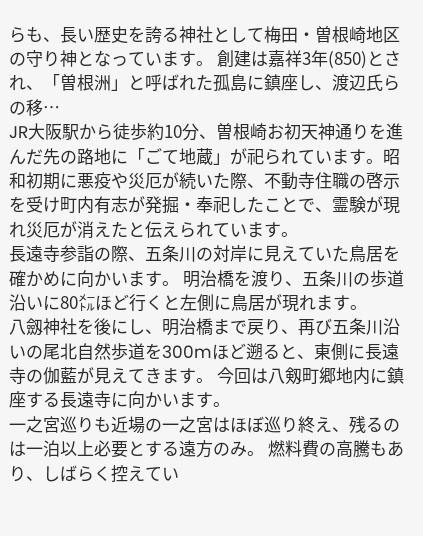らも、長い歴史を誇る神社として梅田・曽根崎地区の守り神となっています。 創建は嘉祥3年(850)とされ、「曽根洲」と呼ばれた孤島に鎮座し、渡辺氏らの移…
JR大阪駅から徒歩約10分、曽根崎お初天神通りを進んだ先の路地に「ごて地蔵」が祀られています。昭和初期に悪疫や災厄が続いた際、不動寺住職の啓示を受け町内有志が発掘・奉祀したことで、霊験が現れ災厄が消えたと伝えられています。
長遠寺参詣の際、五条川の対岸に見えていた鳥居を確かめに向かいます。 明治橋を渡り、五条川の歩道沿いに80㍍ほど行くと左側に鳥居が現れます。
八劔神社を後にし、明治橋まで戻り、再び五条川沿いの尾北自然歩道を300mほど遡ると、東側に長遠寺の伽藍が見えてきます。 今回は八剱町郷地内に鎮座する長遠寺に向かいます。
一之宮巡りも近場の一之宮はほぼ巡り終え、残るのは一泊以上必要とする遠方のみ。 燃料費の高騰もあり、しばらく控えてい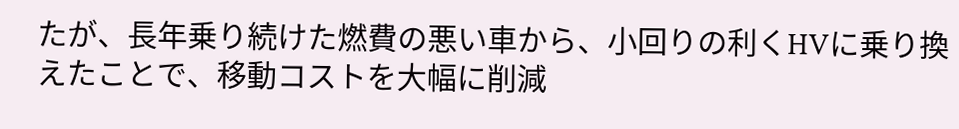たが、長年乗り続けた燃費の悪い車から、小回りの利くHVに乗り換えたことで、移動コストを大幅に削減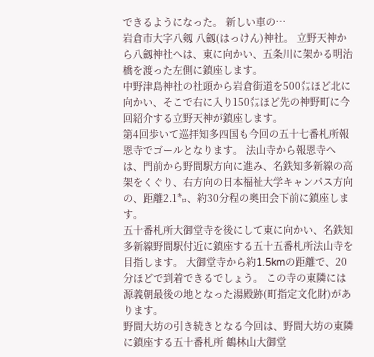できるようになった。 新しい車の…
岩倉市大字八剱 八劔(はっけん)神社。 立野天神から八劔神社へは、東に向かい、五条川に架かる明治橋を渡った左側に鎮座します。
中野津島神社の社頭から岩倉街道を500㍍ほど北に向かい、そこで右に入り150㍍ほど先の神野町に今回紹介する立野天神が鎮座します。
第4回歩いて巡拝知多四国も今回の五十七番札所報恩寺でゴールとなります。 法山寺から報恩寺へは、門前から野間駅方向に進み、名鉄知多新線の高架をくぐり、右方向の日本福祉大学キャンパス方向の、距離2.1㌔、約30分程の奥田会下前に鎮座します。
五十番札所大御堂寺を後にして東に向かい、名鉄知多新線野間駅付近に鎮座する五十五番札所法山寺を目指します。 大御堂寺から約1.5kmの距離で、20分ほどで到着できるでしょう。 この寺の東隣には源義朝最後の地となった湯殿跡(町指定文化財)があります。
野間大坊の引き続きとなる今回は、野間大坊の東隣に鎮座する五十番札所 鶴林山大御堂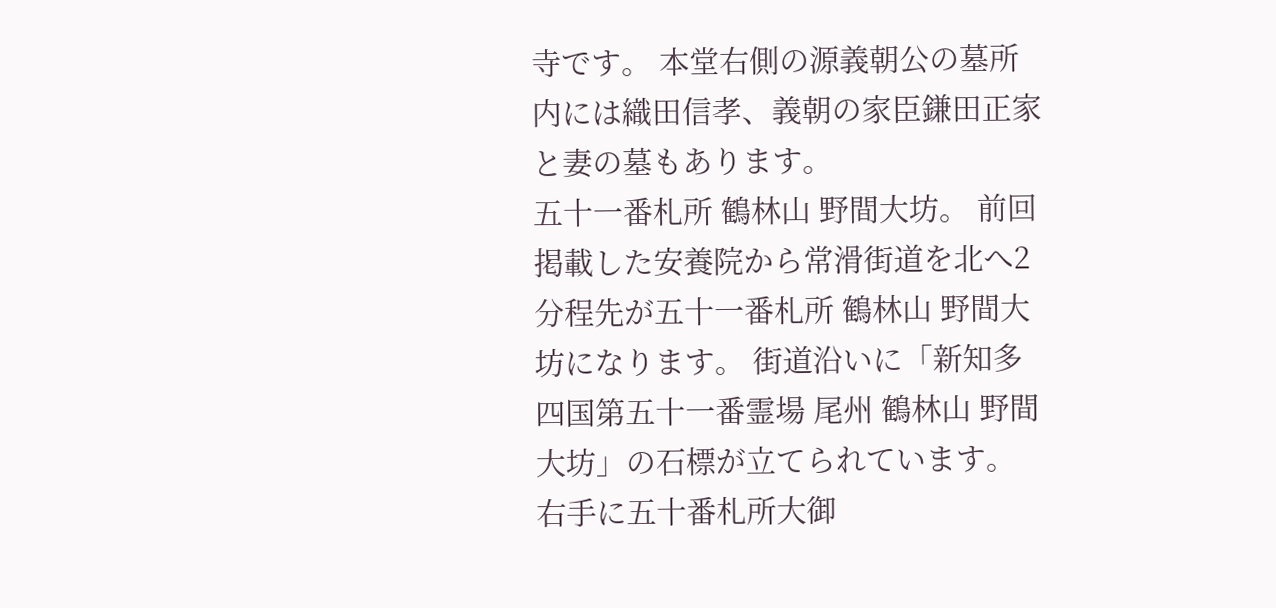寺です。 本堂右側の源義朝公の墓所内には織田信孝、義朝の家臣鎌田正家と妻の墓もあります。
五十一番札所 鶴林山 野間大坊。 前回掲載した安養院から常滑街道を北へ2分程先が五十一番札所 鶴林山 野間大坊になります。 街道沿いに「新知多四国第五十一番霊場 尾州 鶴林山 野間大坊」の石標が立てられています。 右手に五十番札所大御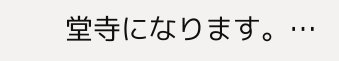堂寺になります。…